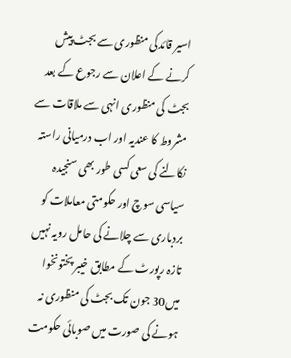اسیر قائدکی منظوری سے بجٹ پیش کرنے کے اعلان سے رجوع کے بعد بجٹ کی منظوری انہی سے ملاقات سے مشروط کا عندیہ اور اب درمیانی راستہ نکالنے کی سعی کسی طور بھی سنجیدہ سیاسی سوچ اور حکومتی معاملات کو بردباری سے چلانے کی حامل رویہ نہیں تازہ رپورٹ کے مطابق خیبر پختونخوا میں30 جون تک بجٹ کی منظوری نہ ہونے کی صورت میں صوبائی حکومت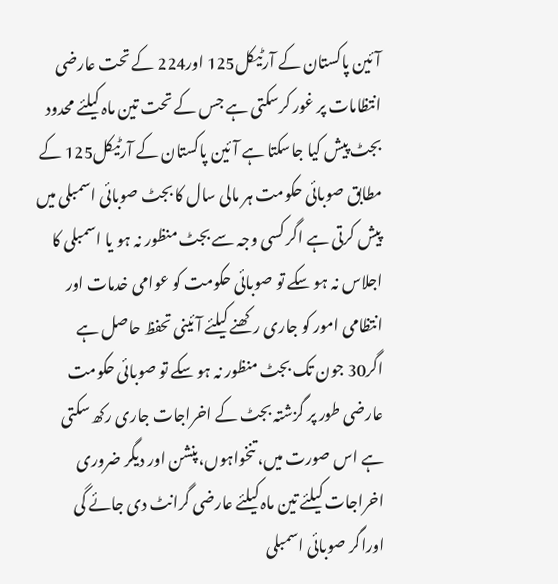آئین پاکستان کے آرٹیکل125 اور224 کے تحت عارضی انتظامات پر غور کرسکتی ہے جس کے تحت تین ماہ کیلئے محدود بجٹ پیش کیا جاسکتا ہے آئین پاکستان کے آرٹیکل125 کے مطابق صوبائی حکومت ہر مالی سال کا بجٹ صوبائی اسمبلی میں پیش کرتی ہے اگر کسی وجہ سے بجٹ منظور نہ ہو یا اسمبلی کا اجلاس نہ ہو سکے تو صوبائی حکومت کو عوامی خدمات اور انتظامی امور کو جاری رکھنے کیلئے آئینی تحفظ حاصل ہے اگر30 جون تک بجٹ منظور نہ ہو سکے تو صوبائی حکومت عارضی طور پر گزشتہ بجٹ کے اخراجات جاری رکھ سکتی ہے اس صورت میں، تنخواہوں،پنشن اور دیگر ضروری اخراجات کیلئے تین ماہ کیلئے عارضی گرانٹ دی جائے گی اوراگر صوبائی اسمبلی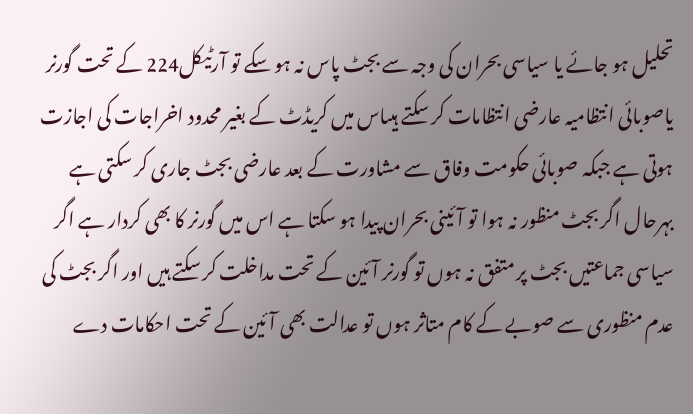تحلیل ہو جائے یا سیاسی بحران کی وجہ سے بجٹ پاس نہ ہو سکے تو آرٹیکل224 کے تحت گورنر یاصوبائی انتظامیہ عارضی انتظامات کر سکتے ہیںاس میں کریڈٹ کے بغیر محدود اخراجات کی اجازت ہوتی ہے جبکہ صوبائی حکومت وفاق سے مشاورت کے بعد عارضی بجٹ جاری کر سکتی ہے بہرحال اگر بجٹ منظور نہ ہوا تو آئینی بحران پیدا ہو سکتا ہے اس میں گورنر کا بھی کردار ہے اگر سیاسی جماعتیں بجٹ پر متفق نہ ہوں تو گورنر آئین کے تحت مداخلت کر سکتے ہیں اور اگر بجٹ کی عدم منظوری سے صوبے کے کام متاثر ہوں تو عدالت بھی آئین کے تحت احکامات دے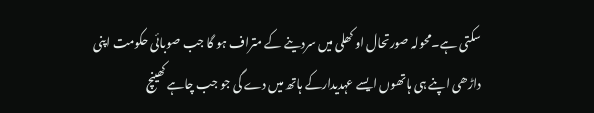سکتی ہے۔محولہ صورتحال او کھلی میں سردینے کے متراف ہو گا جب صوبائی حکومت اپنی داڑھی اپنے ہی ہاتھوں ایسے عہدیدارکے ہاتھ میں دے گی جو جب چاہے کھینچ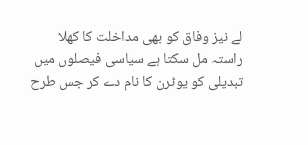لے نیز وفاق کو بھی مداخلت کا کھلا راستہ مل سکتا ہے سیاسی فیصلوں میں تبدیلی کو یوٹرن کا نام دے کر جس طرح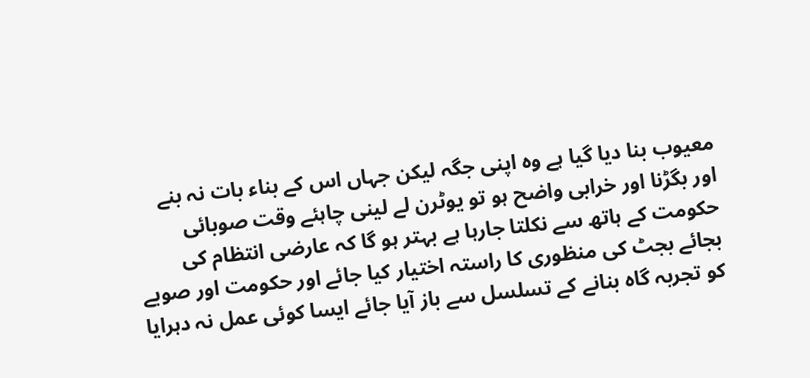معیوب بنا دیا گیا ہے وہ اپنی جگہ لیکن جہاں اس کے بناء بات نہ بنے اور بگڑنا اور خرابی واضح ہو تو یوٹرن لے لینی چاہئے وقت صوبائی حکومت کے ہاتھ سے نکلتا جارہا ہے بہتر ہو گا کہ عارضی انتظام کی بجائے بجٹ کی منظوری کا راستہ اختیار کیا جائے اور حکومت اور صوبے کو تجربہ گاہ بنانے کے تسلسل سے باز آیا جائے ایسا کوئی عمل نہ دہرایا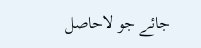جائے جو لاحاصل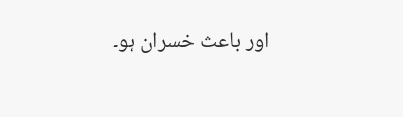اور باعث خسران ہو۔